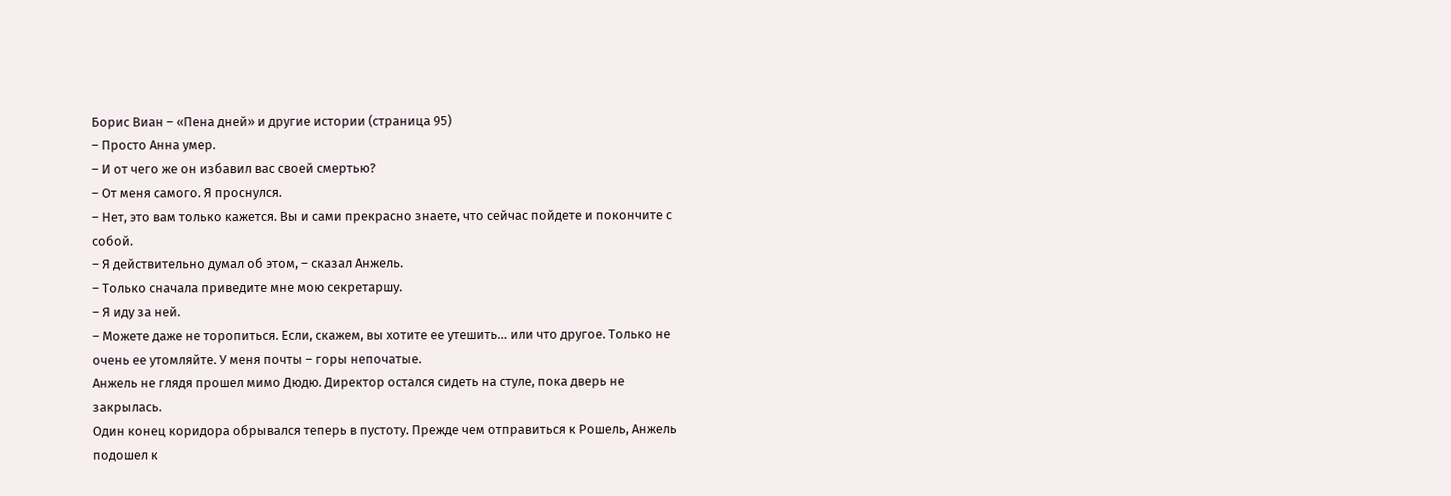Борис Виан – «Пена дней» и другие истории (страница 95)
– Просто Анна умер.
– И от чего же он избавил вас своей смертью?
– От меня самого. Я проснулся.
– Нет, это вам только кажется. Вы и сами прекрасно знаете, что сейчас пойдете и покончите с собой.
– Я действительно думал об этом, – сказал Анжель.
– Только сначала приведите мне мою секретаршу.
– Я иду за ней.
– Можете даже не торопиться. Если, скажем, вы хотите ее утешить… или что другое. Только не очень ее утомляйте. У меня почты – горы непочатые.
Анжель не глядя прошел мимо Дюдю. Директор остался сидеть на стуле, пока дверь не закрылась.
Один конец коридора обрывался теперь в пустоту. Прежде чем отправиться к Рошель, Анжель подошел к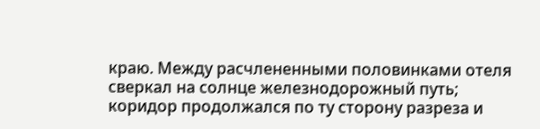краю. Между расчлененными половинками отеля сверкал на солнце железнодорожный путь; коридор продолжался по ту сторону разреза и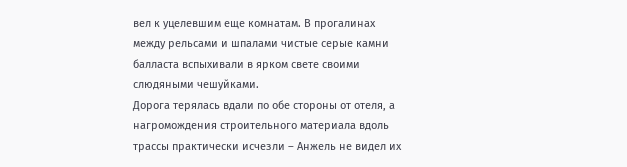вел к уцелевшим еще комнатам. В прогалинах между рельсами и шпалами чистые серые камни балласта вспыхивали в ярком свете своими слюдяными чешуйками.
Дорога терялась вдали по обе стороны от отеля, а нагромождения строительного материала вдоль трассы практически исчезли – Анжель не видел их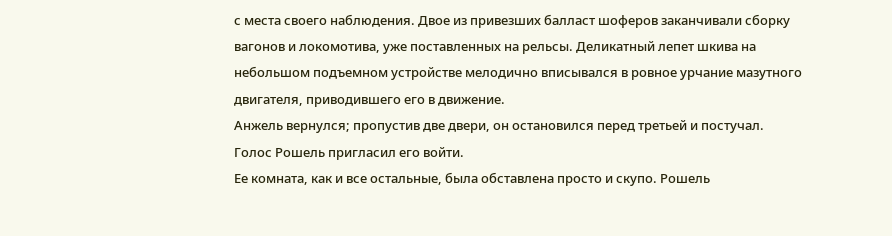с места своего наблюдения. Двое из привезших балласт шоферов заканчивали сборку вагонов и локомотива, уже поставленных на рельсы. Деликатный лепет шкива на небольшом подъемном устройстве мелодично вписывался в ровное урчание мазутного двигателя, приводившего его в движение.
Анжель вернулся; пропустив две двери, он остановился перед третьей и постучал.
Голос Рошель пригласил его войти.
Ее комната, как и все остальные, была обставлена просто и скупо. Рошель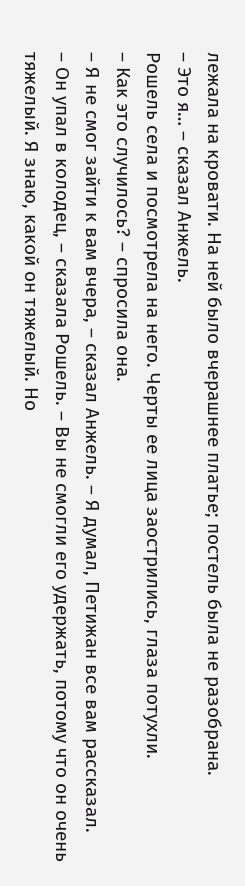лежала на кровати. На ней было вчерашнее платье; постель была не разобрана.
– Это я… – сказал Анжель.
Рошель села и посмотрела на него. Черты ее лица заострились, глаза потухли.
– Как это случилось? – спросила она.
– Я не смог зайти к вам вчера, – сказал Анжель. – Я думал, Петижан все вам рассказал.
– Он упал в колодец, – сказала Рошель. – Вы не смогли его удержать, потому что он очень тяжелый. Я знаю, какой он тяжелый. Но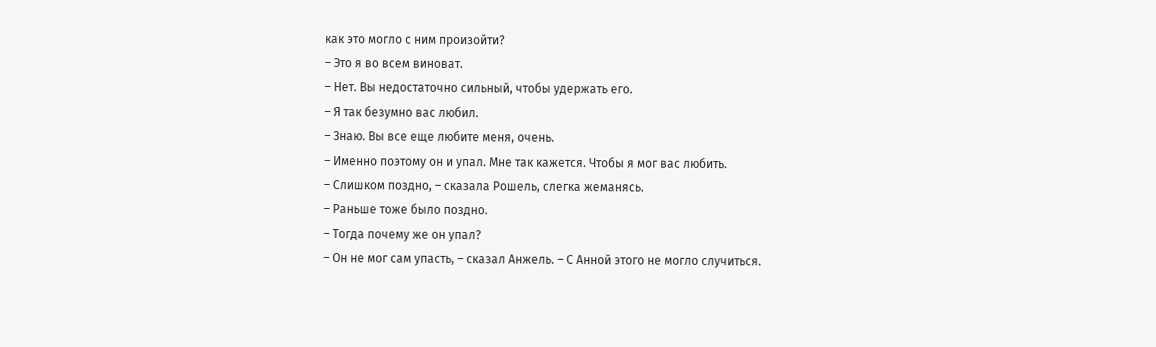как это могло с ним произойти?
– Это я во всем виноват.
– Нет. Вы недостаточно сильный, чтобы удержать его.
– Я так безумно вас любил.
– Знаю. Вы все еще любите меня, очень.
– Именно поэтому он и упал. Мне так кажется. Чтобы я мог вас любить.
– Слишком поздно, – сказала Рошель, слегка жеманясь.
– Раньше тоже было поздно.
– Тогда почему же он упал?
– Он не мог сам упасть, – сказал Анжель. – С Анной этого не могло случиться.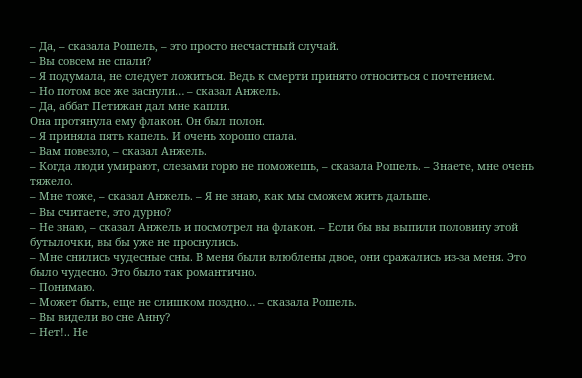– Да, – сказала Рошель, – это просто несчастный случай.
– Вы совсем не спали?
– Я подумала, не следует ложиться. Ведь к смерти принято относиться с почтением.
– Но потом все же заснули… – сказал Анжель.
– Да, аббат Петижан дал мне капли.
Она протянула ему флакон. Он был полон.
– Я приняла пять капель. И очень хорошо спала.
– Вам повезло, – сказал Анжель.
– Когда люди умирают, слезами горю не поможешь, – сказала Рошель. – Знаете, мне очень тяжело.
– Мне тоже, – сказал Анжель. – Я не знаю, как мы сможем жить дальше.
– Вы считаете, это дурно?
– Не знаю, – сказал Анжель и посмотрел на флакон. – Если бы вы выпили половину этой бутылочки, вы бы уже не проснулись.
– Мне снились чудесные сны. В меня были влюблены двое, они сражались из-за меня. Это было чудесно. Это было так романтично.
– Понимаю.
– Может быть, еще не слишком поздно… – сказала Рошель.
– Вы видели во сне Анну?
– Нет!.. Не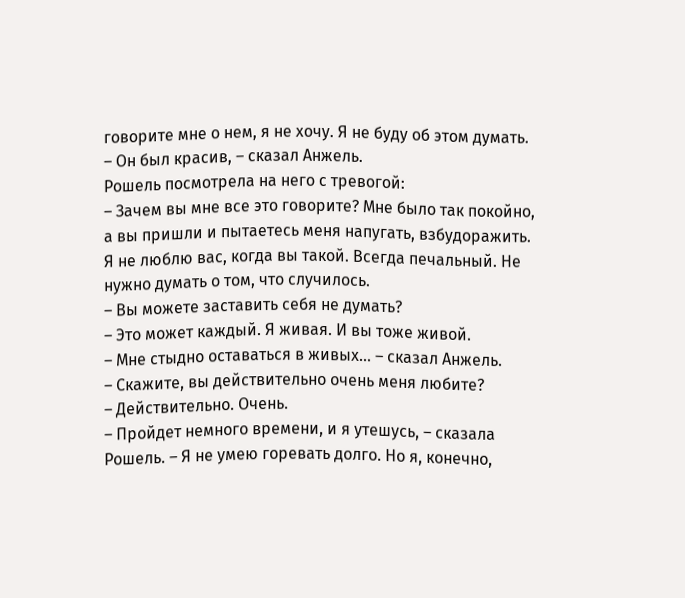говорите мне о нем, я не хочу. Я не буду об этом думать.
– Он был красив, – сказал Анжель.
Рошель посмотрела на него с тревогой:
– Зачем вы мне все это говорите? Мне было так покойно, а вы пришли и пытаетесь меня напугать, взбудоражить. Я не люблю вас, когда вы такой. Всегда печальный. Не нужно думать о том, что случилось.
– Вы можете заставить себя не думать?
– Это может каждый. Я живая. И вы тоже живой.
– Мне стыдно оставаться в живых… – сказал Анжель.
– Скажите, вы действительно очень меня любите?
– Действительно. Очень.
– Пройдет немного времени, и я утешусь, – сказала Рошель. – Я не умею горевать долго. Но я, конечно,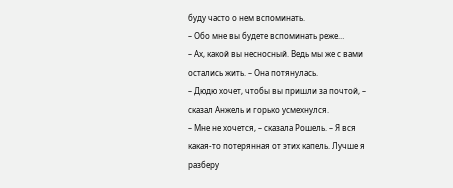буду часто о нем вспоминать.
– Обо мне вы будете вспоминать реже…
– Ах, какой вы несносный. Ведь мы же с вами остались жить. – Она потянулась.
– Дюдю хочет, чтобы вы пришли за почтой, – сказал Анжель и горько усмехнулся.
– Мне не хочется, – сказала Рошель. – Я вся какая-то потерянная от этих капель. Лучше я разберу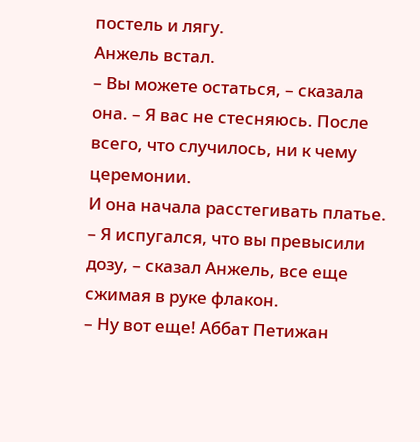постель и лягу.
Анжель встал.
– Вы можете остаться, – сказала она. – Я вас не стесняюсь. После всего, что случилось, ни к чему церемонии.
И она начала расстегивать платье.
– Я испугался, что вы превысили дозу, – сказал Анжель, все еще сжимая в руке флакон.
– Ну вот еще! Аббат Петижан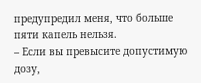предупредил меня, что больше пяти капель нельзя.
– Если вы превысите допустимую дозу,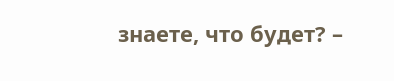знаете, что будет? –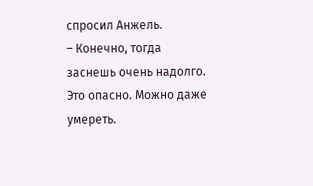спросил Анжель.
– Конечно, тогда заснешь очень надолго. Это опасно. Можно даже умереть.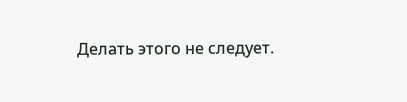Делать этого не следует.